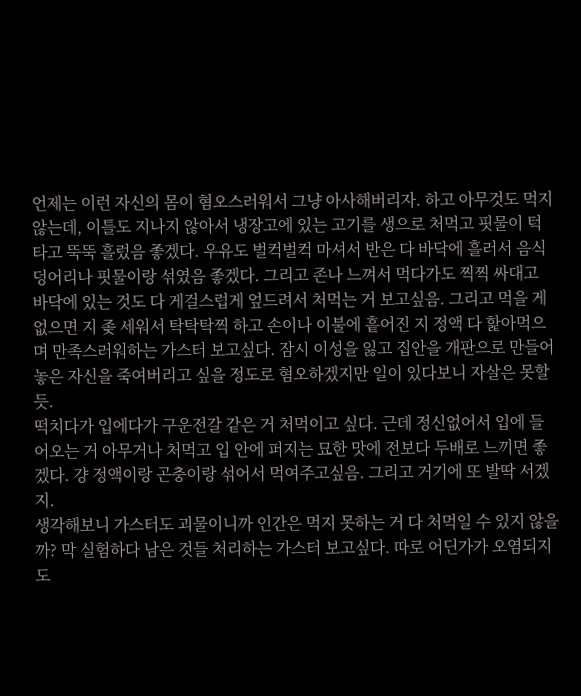언제는 이런 자신의 몸이 혐오스러워서 그냥 아사해버리자. 하고 아무것도 먹지 않는데, 이틀도 지나지 않아서 냉장고에 있는 고기를 생으로 처먹고 핏물이 턱 타고 뚝뚝 흘렀음 좋겠다. 우유도 벌컥벌컥 마셔서 반은 다 바닥에 흘러서 음식 덩어리나 핏물이랑 섞였음 좋겠다. 그리고 존나 느껴서 먹다가도 찍찍 싸대고 바닥에 있는 것도 다 게걸스럽게 엎드려서 처먹는 거 보고싶음. 그리고 먹을 게 없으면 지 좆 세워서 탁탁탁찍 하고 손이나 이불에 흩어진 지 정액 다 핥아먹으며 만족스러워하는 가스터 보고싶다. 잠시 이성을 잃고 집안을 개판으로 만들어놓은 자신을 죽여버리고 싶을 정도로 혐오하겠지만 일이 있다보니 자살은 못할 듯.
떡치다가 입에다가 구운전갈 같은 거 처먹이고 싶다. 근데 정신없어서 입에 들어오는 거 아무거나 처먹고 입 안에 퍼지는 묘한 맛에 전보다 두배로 느끼면 좋겠다. 걍 정액이랑 곤충이랑 섞어서 먹여주고싶음. 그리고 거기에 또 발딱 서겠지.
생각해보니 가스터도 괴물이니까 인간은 먹지 못하는 거 다 처먹일 수 있지 않을까? 막 실험하다 남은 것들 처리하는 가스터 보고싶다. 따로 어딘가가 오염되지도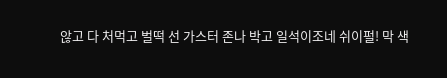않고 다 처먹고 벌떡 선 가스터 존나 박고 일석이조네 쉬이펄! 막 색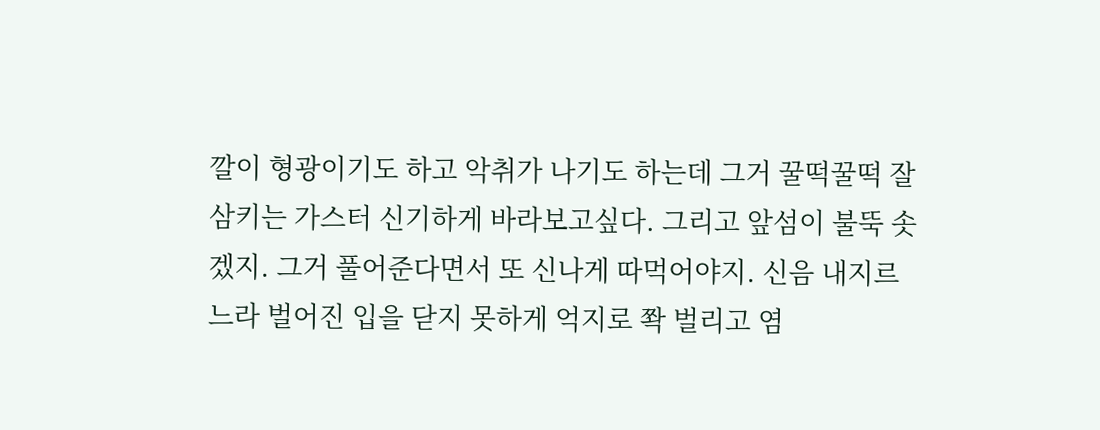깔이 형광이기도 하고 악취가 나기도 하는데 그거 꿀떡꿀떡 잘 삼키는 가스터 신기하게 바라보고싶다. 그리고 앞섬이 불뚝 솟겠지. 그거 풀어준다면서 또 신나게 따먹어야지. 신음 내지르느라 벌어진 입을 닫지 못하게 억지로 쫙 벌리고 염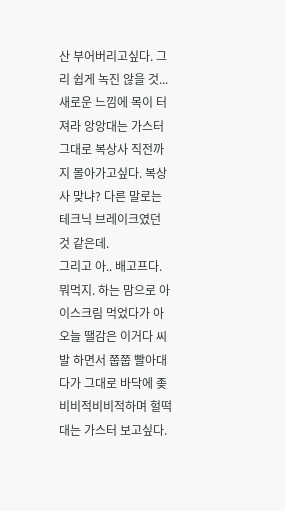산 부어버리고싶다. 그리 쉽게 녹진 않을 것... 새로운 느낌에 목이 터져라 앙앙대는 가스터 그대로 복상사 직전까지 몰아가고싶다. 복상사 맞냐? 다른 말로는 테크닉 브레이크였던 것 같은데.
그리고 아.. 배고프다. 뭐먹지. 하는 맘으로 아이스크림 먹었다가 아 오늘 땔감은 이거다 씨발 하면서 쭙쭙 빨아대다가 그대로 바닥에 좆 비비적비비적하며 헐떡대는 가스터 보고싶다.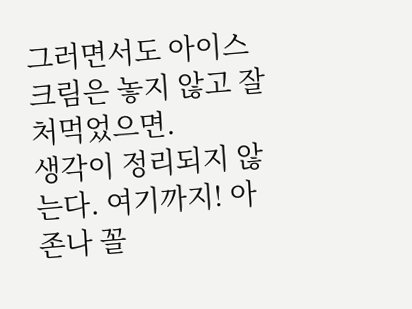그러면서도 아이스크림은 놓지 않고 잘 처먹었으면.
생각이 정리되지 않는다. 여기까지! 아 존나 꼴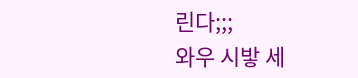린다;;;
와우 시밯 세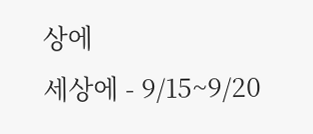상에
세상에 - 9/15~9/20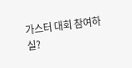가스터 대회 참여하실?